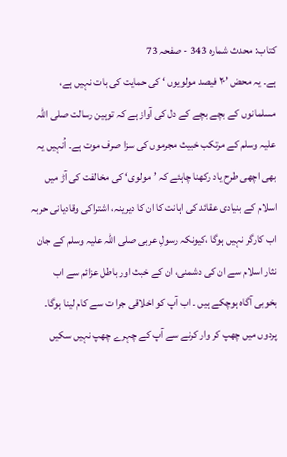کتاب: محدث شمارہ 343 - صفحہ 73
ہے۔ یہ محض ’۲۰ فیصد مولویوں ‘ کی حمایت کی بات نہیں ہے، مسلمانوں کے بچے بچے کے دل کی آواز ہے کہ توہین رسالت صلی اللہ علیہ وسلم کے مرتکب خبیث مجرموں کی سزا صرف موت ہے۔ اُنہیں یہ بھی اچھی طرح یاد رکھنا چاہئے کہ ’مولوی‘ کی مخالفت کی آڑ میں اسلام کے بنیادی عقائد کی اہانت کا ان کا دیرینہ، اشتراکی وقادیانی حربہ اب کارگر نہیں ہوگا ،کیونکہ رسولِ عربی صلی اللہ علیہ وسلم کے جان نثار اسلام سے ان کی دشمنی، ان کے خبث اور باطل عزائم سے اب بخوبی آگاہ ہوچکے ہیں ۔ اب آپ کو اخلاقی جرا ت سے کام لینا ہوگا۔
پردوں میں چھپ کر وار کرنے سے آپ کے چہرے چھپ نہیں سکیں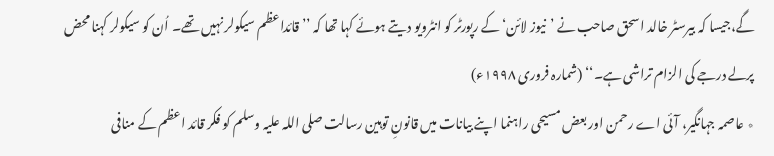گے،جیسا کہ بیرسٹر خالد اسحق صاحب نے ’نیوز لائن‘ کے رپورٹر کو انٹرویو دیتے ہوئے کہا تھا کہ ’’قائداعظم سیکولر نہیں تھے۔ اُن کو سیکولر کہنا محض پرلے درجے کی الزام تراشی ہے۔‘‘ (شمارہ فروری ۱۹۹۸ء)
٭ عاصمہ جہانگیر، آئی اے رحمن اور بعض مسیحی راہنما اپنے بیانات میں قانونِ توہین رسالت صلی اللہ علیہ وسلم کو فکر قائد اعظم کے منافی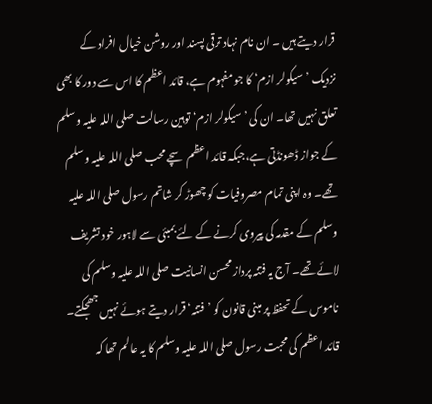قرار دیتے ہیں ۔ ان نام نہاد ترقی پسند اور روشن خیال افراد کے نزدیک ’سیکولر ازم‘ کا جو مفہوم ہے، قائد اعظم کا اس سے دور کا بھی تعلق نہیں تھا۔ ان کی ’سیکولر ازم‘ توہین رسالت صلی اللہ علیہ وسلم کے جواز ڈھونڈتی ہے،جبکہ قائد اعظم سچے محب صلی اللہ علیہ وسلم تھے۔ وہ اپنی تمام مصروفیات کو چھوڑ کر شاتم رسول صلی اللہ علیہ وسلم کے مقدمہ کی پیروی کرنے کے لئے بمبئی سے لاہور خود تشریف لائے تھے۔ آج یہ فتنہ پرداز محسن انسانیت صلی اللہ علیہ وسلم کی ناموس کے تحفظ پر مبنی قانون کو ’فتنہ‘ قرار دیتے ہوئے نہیں جھجکتے۔ قائد اعظم کی محبت رسول صلی اللہ علیہ وسلم کا یہ عالم تھا کہ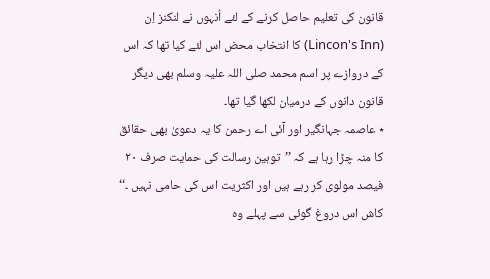قانون کی تعلیم حاصل کرنے کے لئے اُنہوں نے لنکنز اِن (Lincon's Inn) کا انتخاب محض اس لئے کیا تھا کہ اس کے دروازے پر اسم محمد صلی اللہ علیہ وسلم بھی دیگر قانون دانوں کے درمیان لکھا گیا تھا۔
٭ عاصمہ جہانگیر اور آئی اے رحمن کا یہ دعویٰ بھی حقائق کا منہ چڑا رہا ہے کہ ’’توہین رسالت کی حمایت صرف ۲۰ فیصد مولوی کر رہے ہیں اور اکثریت اس کی حامی نہیں ۔‘‘ کاش اس دروغ گوئی سے پہلے وہ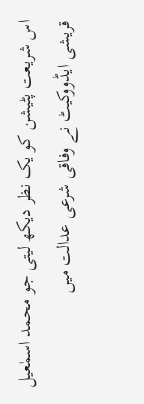اس شریعت پٹیشن کو یک نظر دیکھ لیتی جو محمد اسمٰعیل قریشی ایڈووکیٹ نے وفاقی شرعی عدالت میں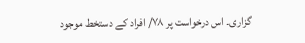گزاری۔ اس درخواست پر ۷۸/ افراد کے دستخط موجود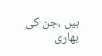ہیں ،جن کی بھاری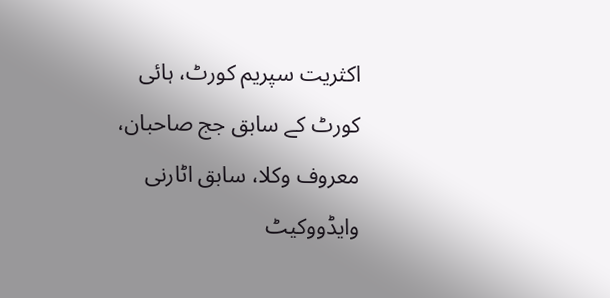اکثریت سپریم کورٹ، ہائی کورٹ کے سابق جج صاحبان، معروف وکلا، سابق اٹارنی وایڈووکیٹ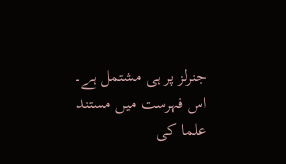جنرلز پر ہی مشتمل ہے۔ اس فہرست میں مستند علما کی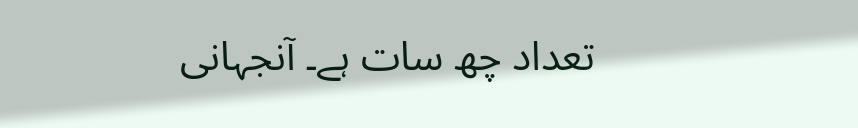تعداد چھ سات ہے۔ آنجہانی